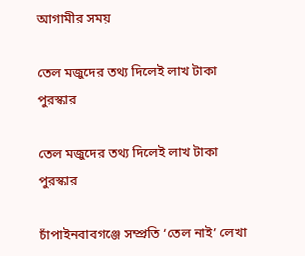আগামীর সময়

তেল মজুদের তথ্য দিলেই লাখ টাকা পুরস্কার

তেল মজুদের তথ্য দিলেই লাখ টাকা পুরস্কার

চাঁপাইনবাবগঞ্জে সম্প্রতি ‘তেল নাই’ লেখা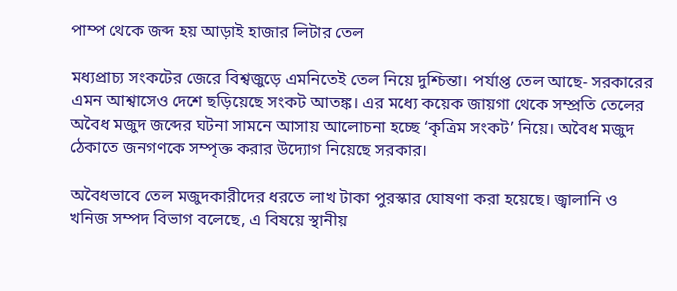পাম্প থেকে জব্দ হয় আড়াই হাজার লিটার তেল

মধ্যপ্রাচ্য সংকটের জেরে বিশ্বজুড়ে এমনিতেই তেল নিয়ে দুশ্চিন্তা। পর্যাপ্ত তেল আছে- সরকারের এমন আশ্বাসেও দেশে ছড়িয়েছে সংকট আতঙ্ক। এর মধ্যে কয়েক জায়গা থেকে সম্প্রতি তেলের অবৈধ মজুদ জব্দের ঘটনা সামনে আসায় আলোচনা হচ্ছে ‘কৃত্রিম সংকট’ নিয়ে। অবৈধ মজুদ ঠেকাতে জনগণকে সম্পৃক্ত করার উদ্যোগ নিয়েছে সরকার।

অবৈধভাবে তেল মজুদকারীদের ধরতে লাখ টাকা পুরস্কার ঘোষণা করা হয়েছে। জ্বালানি ও খনিজ সম্পদ বিভাগ বলেছে, এ বিষয়ে স্থানীয়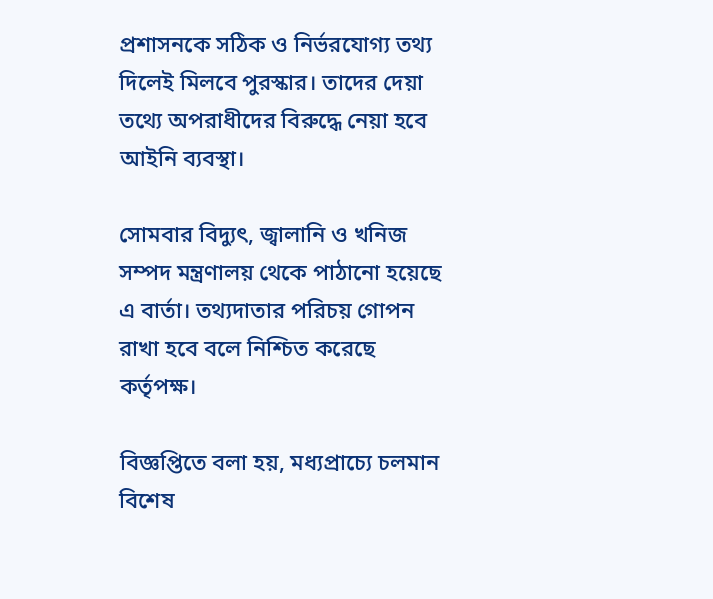প্রশাসনকে সঠিক ও নির্ভরযোগ্য তথ্য দিলেই মিলবে পুরস্কার। তাদের দেয়া তথ্যে অপরাধীদের বিরুদ্ধে নেয়া হবে আইনি ব্যবস্থা।

সোমবার বিদ্যুৎ, জ্বালানি ও খনিজ সম্পদ মন্ত্রণালয় থেকে পাঠানো হয়েছে এ বার্তা। তথ্যদাতার পরিচয় গোপন রাখা হবে বলে নিশ্চিত করেছে কর্তৃপক্ষ।

বিজ্ঞপ্তিতে বলা হয়, মধ্যপ্রাচ্যে চলমান বিশেষ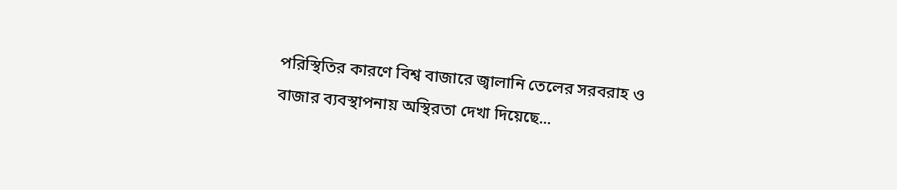পরিস্থিতির কারণে বিশ্ব বাজারে জ্বালানি তেলের সরবরাহ ও বাজার ব্যবস্থাপনায় অস্থিরতা দেখা দিয়েছে...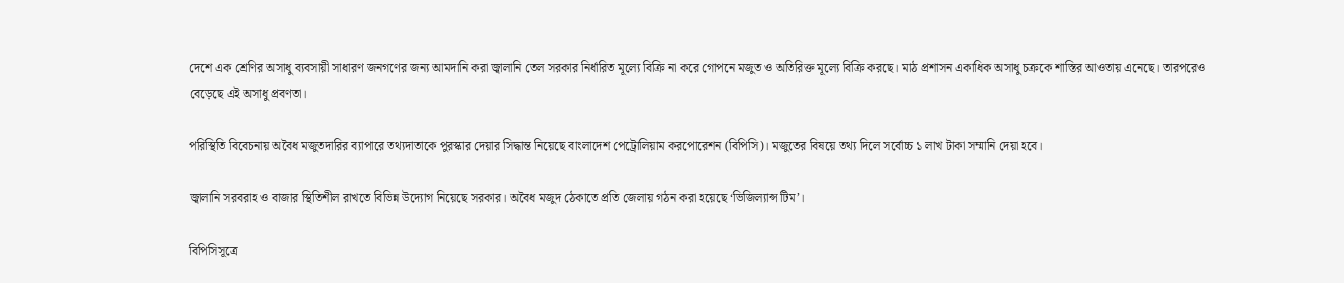দেশে এক শ্রেণির অসাধু ব্যবসায়ী সাধারণ জনগণের জন্য আমদানি করা জ্বালানি তেল সরকার নির্ধারিত মূল্যে বিক্রি না করে গোপনে মজুত ও অতিরিক্ত মূল্যে বিক্রি করছে। মাঠ প্রশাসন একাধিক অসাধু চক্রকে শাস্তির আওতায় এনেছে। তারপরেও বেড়েছে এই অসাধু প্রবণতা।

পরিস্থিতি বিবেচনায় অবৈধ মজুতদারির ব্যাপারে তথ্যদাতাকে পুরস্কার দেয়ার সিদ্ধান্ত নিয়েছে বাংলাদেশ পেট্রোলিয়াম করপোরেশন (বিপিসি)। মজুতের বিষয়ে তথ্য দিলে সর্বোচ্চ ১ লাখ টাকা সম্মানি দেয়া হবে।

জ্বালানি সরবরাহ ও বাজার স্থিতিশীল রাখতে বিভিন্ন উদ্যোগ নিয়েছে সরকার। অবৈধ মজুদ ঠেকাতে প্রতি জেলায় গঠন করা হয়েছে ‘ভিজিল্যান্স টিম’।

বিপিসিসূত্রে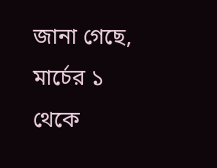জানা গেছে, মার্চের ১ থেকে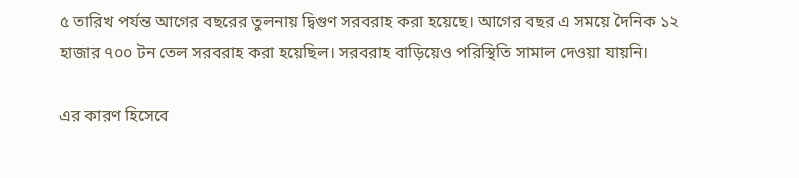৫ তারিখ পর্যন্ত আগের বছরের তুলনায় দ্বিগুণ সরবরাহ করা হয়েছে। আগের বছর এ সময়ে দৈনিক ১২ হাজার ৭০০ টন তেল সরবরাহ করা হয়েছিল। সরবরাহ বাড়িয়েও পরিস্থিতি সামাল দেওয়া যায়নি।

এর কারণ হিসেবে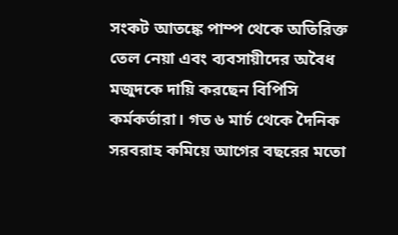সংকট আতঙ্কে পাম্প থেকে অতিরিক্ত তেল নেয়া এবং ব্যবসায়ীদের অবৈধ মজুদকে দায়ি করছেন বিপিসি কর্মকর্তারা। গত ৬ মার্চ থেকে দৈনিক সরবরাহ কমিয়ে আগের বছরের মতো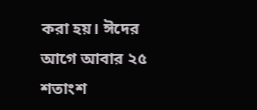করা হয়। ঈদের আগে আবার ২৫ শতাংশ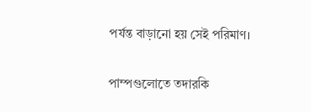পর্যন্ত বাড়ানো হয় সেই পরিমাণ।

পাম্পগুলোতে তদারকি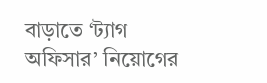বাড়াতে ‘ট্যাগ অফিসার’ নিয়োগের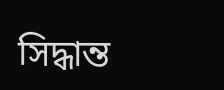সিদ্ধান্ত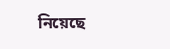নিয়েছে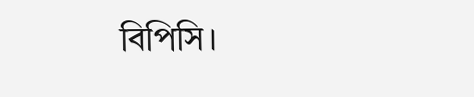বিপিসি।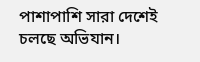পাশাপাশি সারা দেশেই চলছে অভিযান।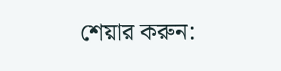শেয়ার করুন: